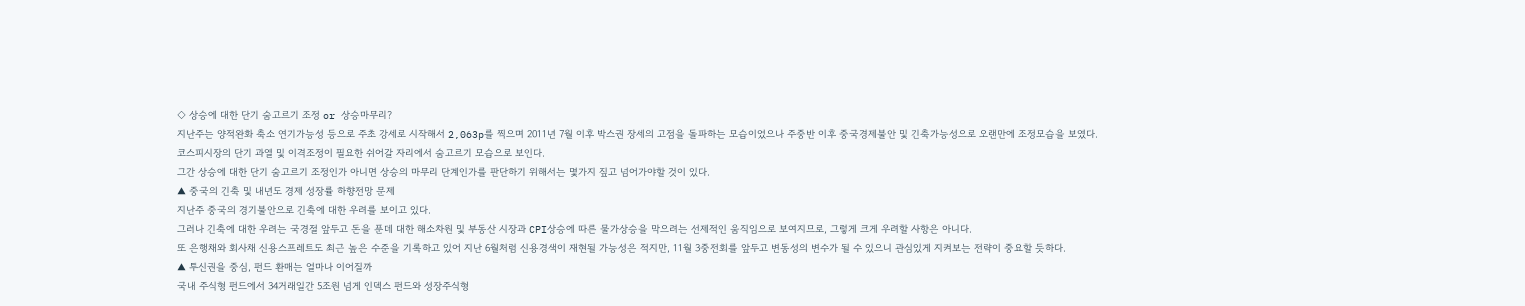◇ 상승에 대한 단기 숨고르기 조정 or 상승마무리?
지난주는 양적완화 축소 연기가능성 등으로 주초 강세로 시작해서 2,063p를 찍으며 2011년 7월 이후 박스권 장세의 고점을 돌파하는 모습이었으나 주중반 이후 중국경제불안 및 긴축가능성으로 오랜만에 조정모습을 보였다.
코스피시장의 단기 과열 및 이격조정이 필요한 쉬어갈 자리에서 숨고르기 모습으로 보인다.
그간 상승에 대한 단기 숨고르기 조정인가 아니면 상승의 마무리 단계인가를 판단하기 위해서는 몇가지 짚고 넘어가야할 것이 있다.
▲ 중국의 긴축 및 내년도 경제 성장률 하향전망 문제
지난주 중국의 경기불안으로 긴축에 대한 우려를 보이고 있다.
그러나 긴축에 대한 우려는 국경절 앞두고 돈을 푼데 대한 해소차원 및 부동산 시장과 CPI상승에 따른 물가상승을 막으려는 선제적인 움직임으로 보여지므로, 그렇게 크게 우려할 사항은 아니다.
또 은행채와 회사채 신용스프레트도 최근 높은 수준을 기록하고 있어 지난 6월처럼 신용경색이 재현될 가능성은 적지만, 11월 3중전회를 앞두고 변동성의 변수가 될 수 있으니 관심있게 지켜보는 전략이 중요할 듯하다.
▲ 투신권을 중심, 펀드 환매는 얼마나 이어질까
국내 주식형 펀드에서 34거래일간 5조원 넘게 인덱스 펀드와 성장주식형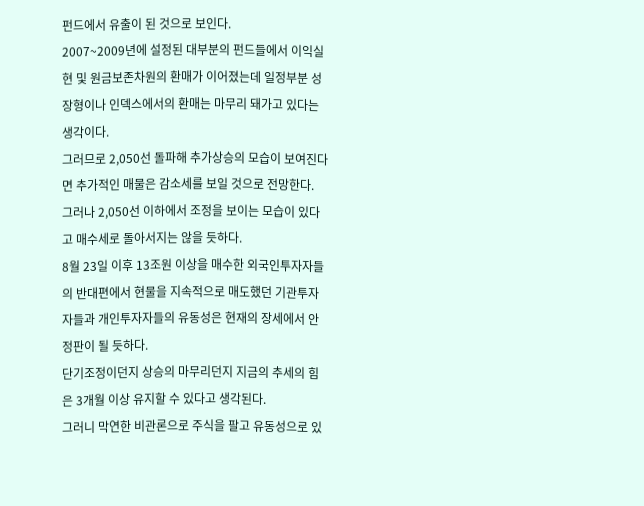펀드에서 유출이 된 것으로 보인다.
2007~2009년에 설정된 대부분의 펀드들에서 이익실현 및 원금보존차원의 환매가 이어졌는데 일정부분 성장형이나 인덱스에서의 환매는 마무리 돼가고 있다는 생각이다.
그러므로 2,050선 돌파해 추가상승의 모습이 보여진다면 추가적인 매물은 감소세를 보일 것으로 전망한다.
그러나 2,050선 이하에서 조정을 보이는 모습이 있다고 매수세로 돌아서지는 않을 듯하다.
8월 23일 이후 13조원 이상을 매수한 외국인투자자들의 반대편에서 현물을 지속적으로 매도했던 기관투자자들과 개인투자자들의 유동성은 현재의 장세에서 안정판이 될 듯하다.
단기조정이던지 상승의 마무리던지 지금의 추세의 힘은 3개월 이상 유지할 수 있다고 생각된다.
그러니 막연한 비관론으로 주식을 팔고 유동성으로 있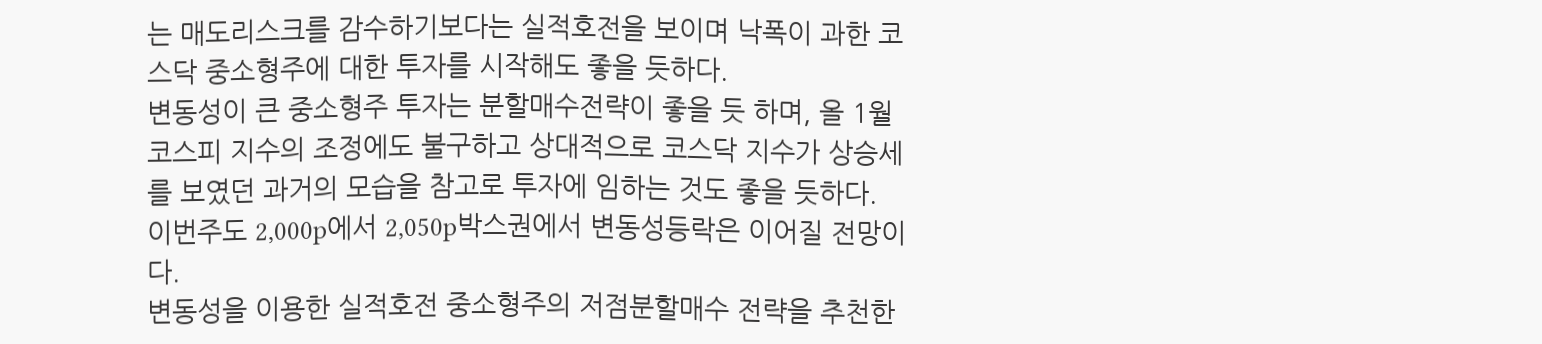는 매도리스크를 감수하기보다는 실적호전을 보이며 낙폭이 과한 코스닥 중소형주에 대한 투자를 시작해도 좋을 듯하다.
변동성이 큰 중소형주 투자는 분할매수전략이 좋을 듯 하며, 올 1월 코스피 지수의 조정에도 불구하고 상대적으로 코스닥 지수가 상승세를 보였던 과거의 모습을 참고로 투자에 임하는 것도 좋을 듯하다.
이번주도 2,000p에서 2,050p박스권에서 변동성등락은 이어질 전망이다.
변동성을 이용한 실적호전 중소형주의 저점분할매수 전략을 추천한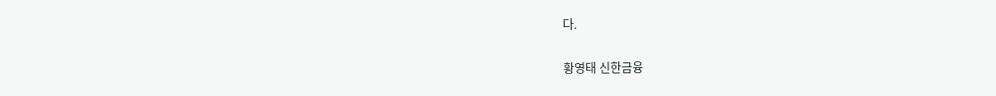다.

황영태 신한금융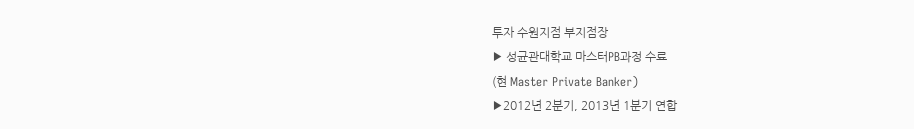투자 수원지점 부지점장
▶ 성균관대학교 마스터PB과정 수료
(현 Master Private Banker)
▶2012년 2분기, 2013년 1분기 연합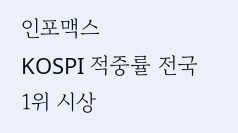인포맥스
KOSPI 적중률 전국1위 시상